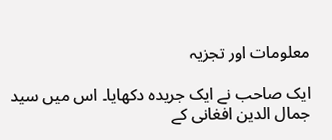معلومات اور تجزیہ

ایک صاحب نے ایک جریدہ دکھایا۔ اس میں سید جمال الدین افغانی کے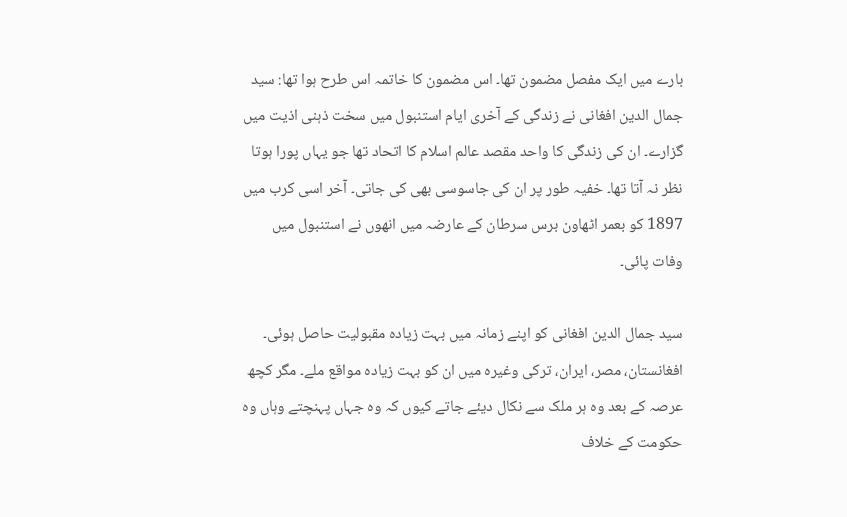بارے میں ایک مفصل مضمون تھا۔ اس مضمون کا خاتمہ اس طرح ہوا تھا: سید جمال الدین افغانی نے زندگی کے آخری ایام استنبول میں سخت ذہنی اذیت میں گزارے۔ ان کی زندگی کا واحد مقصد عالم اسلام کا اتحاد تھا جو یہاں پورا ہوتا نظر نہ آتا تھا۔ خفیہ طور پر ان کی جاسوسی بھی کی جاتی۔ آخر اسی کرب میں 1897 کو بعمر اٹھاون برس سرطان کے عارضہ میں انھوں نے استنبول میں وفات پائی۔

سید جمال الدین افغانی کو اپنے زمانہ میں بہت زیادہ مقبولیت حاصل ہوئی۔ افغانستان، مصر، ایران، ترکی وغیرہ میں ان کو بہت زیادہ مواقع ملے۔ مگر کچھ عرصہ کے بعد وہ ہر ملک سے نکال دیئے جاتے کیوں کہ وہ جہاں پہنچتے وہاں وہ حکومت کے خلاف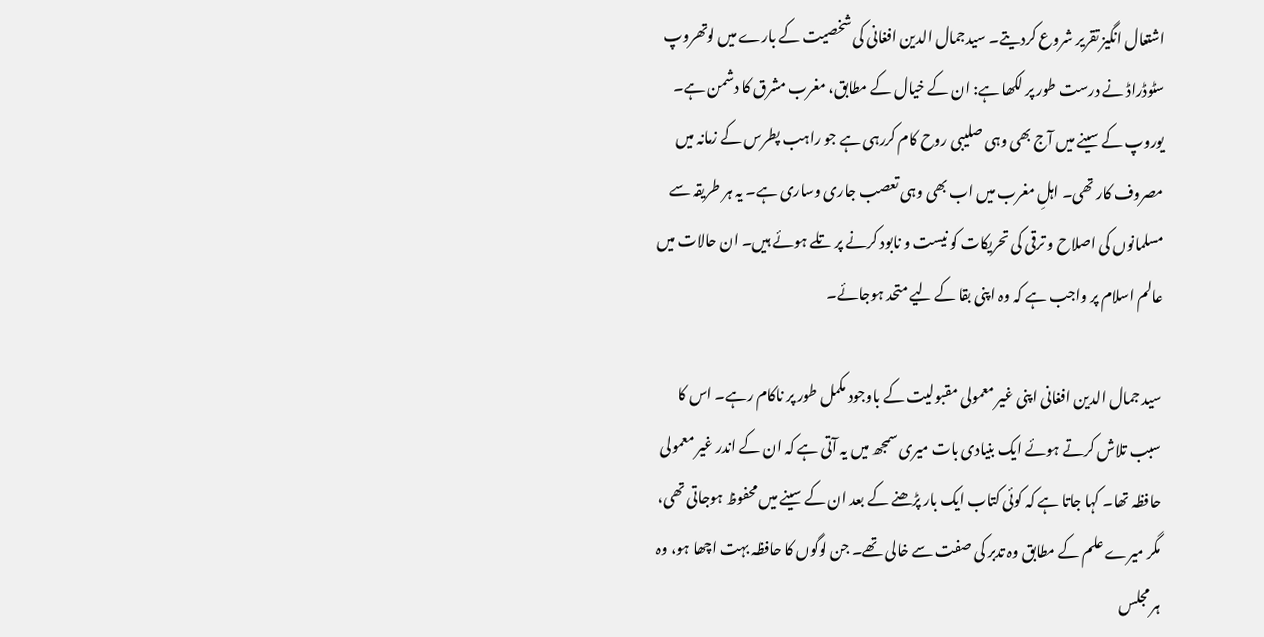اشتعال انگیز تقریر شروع کردیتے۔ سیدجمال الدین افغانی کی شخصیت کے بارے میں لوتھروپ سٹوڈراڈ نے درست طور پر لکھا ہے: ان کے خیال کے مطابق، مغرب مشرق کا دشمن ہے۔ یوروپ کے سینے میں آج بھی وہی صلیبی روح کام کررہی ہے جو راہب پطرس کے زمانہ میں مصروف کار تھی۔ اہلِ مغرب میں اب بھی وہی تعصب جاری وساری ہے۔ یہ ہر طریقہ سے مسلمانوں کی اصلاح و ترقی کی تحریکات کو نیست و نابود کرنے پر تلے ہوئے ہیں۔ ان حالات میں عالم اسلام پر واجب ہے کہ وہ اپنی بقا کے لیے متحد ہوجائے۔

سید جمال الدین افغانی اپنی غیر معمولی مقبولیت کے باوجود مکمل طور پر ناکام رہے۔ اس کا سبب تلاش کرتے ہوئے ایک بنیادی بات میری سمجھ میں یہ آتی ہے کہ ان کے اندر غیر معمولی حافظہ تھا۔ کہا جاتا ہے کہ کوئی کتاب ایک بار پڑھنے کے بعد ان کے سینے میں محفوظ ہوجاتی تھی، مگر میرے علم کے مطابق وہ تدبر کی صفت سے خالی تھے۔ جن لوگوں کا حافظہ بہت اچھا ہو، وہ ہر مجلس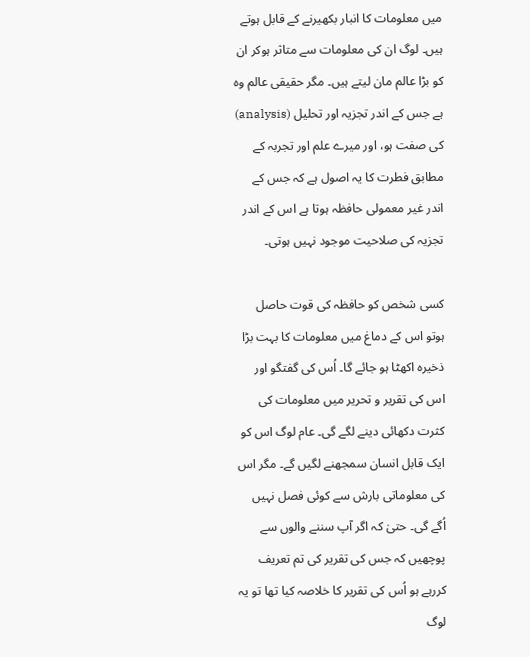میں معلومات کا انبار بکھیرنے کے قابل ہوتے ہیں۔ لوگ ان کی معلومات سے متاثر ہوکر ان کو بڑا عالم مان لیتے ہیں۔ مگر حقیقی عالم وہ ہے جس کے اندر تجزیہ اور تحلیل (analysis) کی صفت ہو، اور میرے علم اور تجربہ کے مطابق فطرت کا یہ اصول ہے کہ جس کے اندر غیر معمولی حافظہ ہوتا ہے اس کے اندر تجزیہ کی صلاحیت موجود نہیں ہوتی۔

کسی شخص کو حافظہ کی قوت حاصل ہوتو اس کے دماغ میں معلومات کا بہت بڑا ذخیرہ اکھٹا ہو جائے گا۔ اُس کی گفتگو اور اس کی تقریر و تحریر میں معلومات کی کثرت دکھائی دینے لگے گی۔ عام لوگ اس کو ایک قابل انسان سمجھنے لگیں گے۔ مگر اس کی معلوماتی بارش سے کوئی فصل نہیں اُگے گی۔ حتیٰ کہ اگر آپ سننے والوں سے پوچھیں کہ جس کی تقریر کی تم تعریف کررہے ہو اُس کی تقریر کا خلاصہ کیا تھا تو یہ لوگ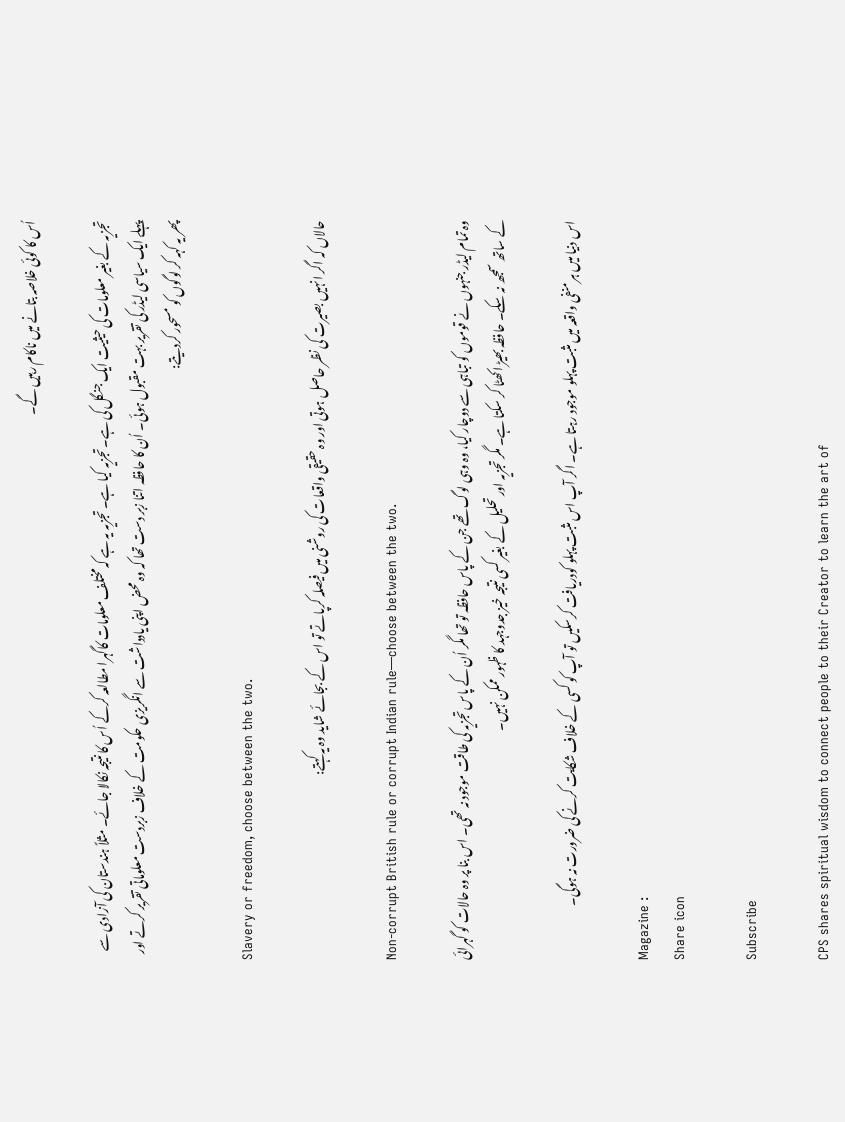اُس کا کوئی خلاصہ بتانے میں ناکام رہیں گے۔

تجزیہ کے بغیر معلومات کی حیثیت ایک جنگل کی ہے۔ تجزیہ کیا ہے۔ تجزیہ یہ ہے کہ مختلف معلومات کاگہرا مطالعہ کرکے اُس کا نتیجہ نکالا جائے۔ مثلاً ہندستان کی آزادی سے پہلے ایک سیاسی لیڈر کی تقریر بہت مقبول ہوئی۔ اُن کا حافظہ اتنا زبر دست تھا کہ وہ محض اپنی یادداشت سے انگریزی حکومت کے خلاف زبردست معلوماتی تقریر کرتے اور پھر یہ کہہ کر لوگوں کو مسحور کردیتے:

Slavery or freedom, choose between the two.

حالاں کہ اگر انہیں بصیرت کی نظر حاصل ہوتی اور وہ حقیقی واقعات کی روشنی میں فیصلہ کرپاتے تو اس کے بجائے شاید وہ یہ کہتے:

Non-corrupt British rule or corrupt Indian rule—choose between the two.

وہ تمام لیڈر جنہوں نے قوموں کو تباہی سے دوچار کیا، وہ وہی لوگ تھے جن کے پاس حافظہ تو تھا مگر اُن کے پاس تجزیہ کی طاقت موجود نہ تھی۔ اس بنا پر وہ حالات کو گہرائی کے ساتھ سمجھ نہ سکے۔ حافظہ بھیڑ اکھٹا کر سکتا ہے۔ مگر تجزیہ اور تحلیل کے بغیر کسی نتیجہ خیز جدوجہد کا ظہور ممکن نہیں۔

اس دنیا میں ہر منفی واقعہ میں مثبت پہلو موجود رہتا ہے۔ اگر آپ اس مثبت پہلو کودریافت کرسکیں تو آپ کو کسی کے خلاف شکایت کرنے کی ضرورت نہ ہوگی۔

Magazine :
Share icon

Subscribe

CPS shares spiritual wisdom to connect people to their Creator to learn the art of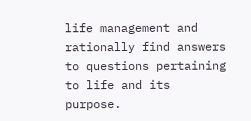life management and rationally find answers to questions pertaining to life and its purpose.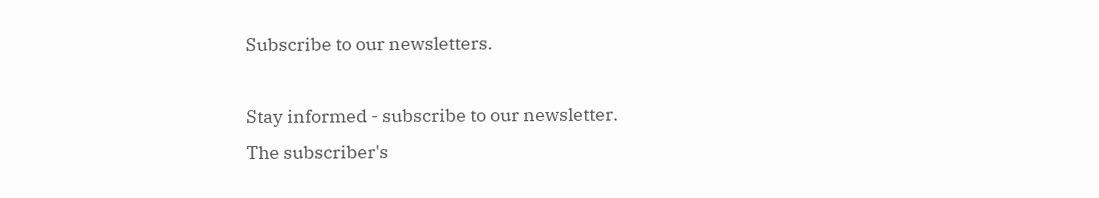Subscribe to our newsletters.

Stay informed - subscribe to our newsletter.
The subscriber's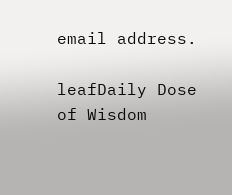email address.

leafDaily Dose of Wisdom